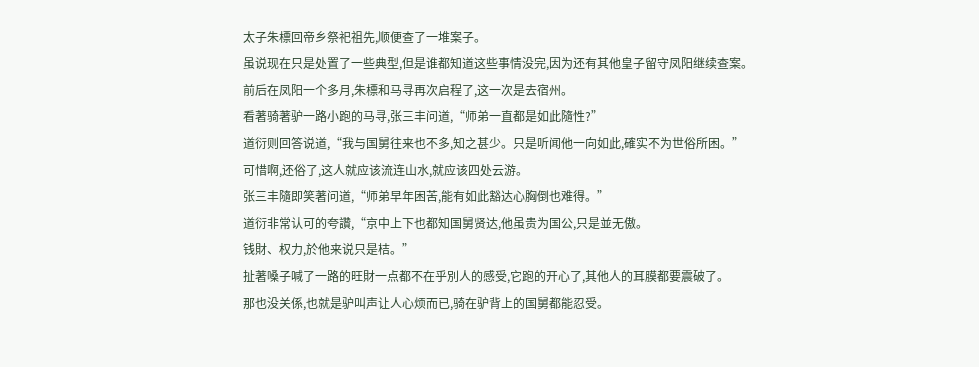太子朱標回帝乡祭祀祖先,顺便查了一堆案子。
虽说现在只是处置了一些典型,但是谁都知道这些事情没完,因为还有其他皇子留守凤阳继续查案。
前后在凤阳一个多月,朱標和马寻再次启程了,这一次是去宿州。
看著骑著驴一路小跑的马寻,张三丰问道,“师弟一直都是如此隨性?”
道衍则回答说道,“我与国舅往来也不多,知之甚少。只是听闻他一向如此,確实不为世俗所困。”
可惜啊,还俗了,这人就应该流连山水,就应该四处云游。
张三丰隨即笑著问道,“师弟早年困苦,能有如此豁达心胸倒也难得。”
道衍非常认可的夸讚,“京中上下也都知国舅贤达,他虽贵为国公,只是並无傲。
钱財、权力,於他来说只是桔。”
扯著嗓子喊了一路的旺財一点都不在乎別人的感受,它跑的开心了,其他人的耳膜都要震破了。
那也没关係,也就是驴叫声让人心烦而已,骑在驴背上的国舅都能忍受。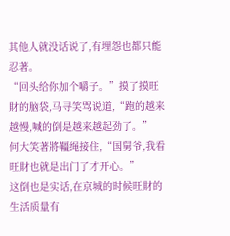其他人就没话说了,有埋怨也都只能忍著。
“回头给你加个嚼子。”摸了摸旺財的脑袋,马寻笑骂说道,“跑的越来越慢,喊的倒是越来越起劲了。”
何大笑著將韁绳接住,“国舅爷,我看旺財也就是出门了才开心。”
这倒也是实话,在京城的时候旺財的生活质量有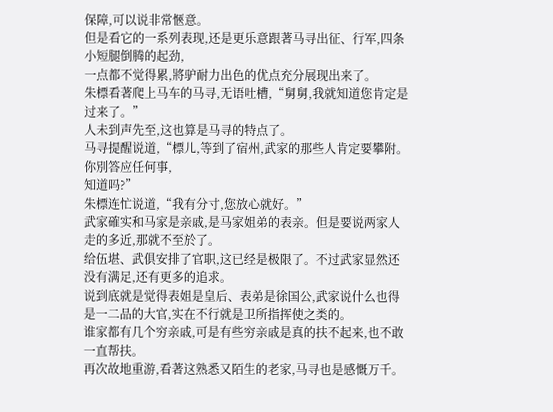保障,可以说非常愜意。
但是看它的一系列表现,还是更乐意跟著马寻出征、行军,四条小短腿倒腾的起劲,
一点都不觉得累,將驴耐力出色的优点充分展现出来了。
朱標看著爬上马车的马寻,无语吐槽,“舅舅,我就知道您肯定是过来了。”
人未到声先至,这也算是马寻的特点了。
马寻提醒说道,“標儿,等到了宿州,武家的那些人肯定要攀附。你別答应任何事,
知道吗?”
朱標连忙说道,“我有分寸,您放心就好。”
武家確实和马家是亲戚,是马家姐弟的表亲。但是要说两家人走的多近,那就不至於了。
给伍堪、武俱安排了官职,这已经是极限了。不过武家显然还没有满足,还有更多的追求。
说到底就是觉得表姐是皇后、表弟是徐国公,武家说什么也得是一二品的大官,实在不行就是卫所指挥使之类的。
谁家都有几个穷亲戚,可是有些穷亲戚是真的扶不起来,也不敢一直帮扶。
再次故地重游,看著这熟悉又陌生的老家,马寻也是感慨万千。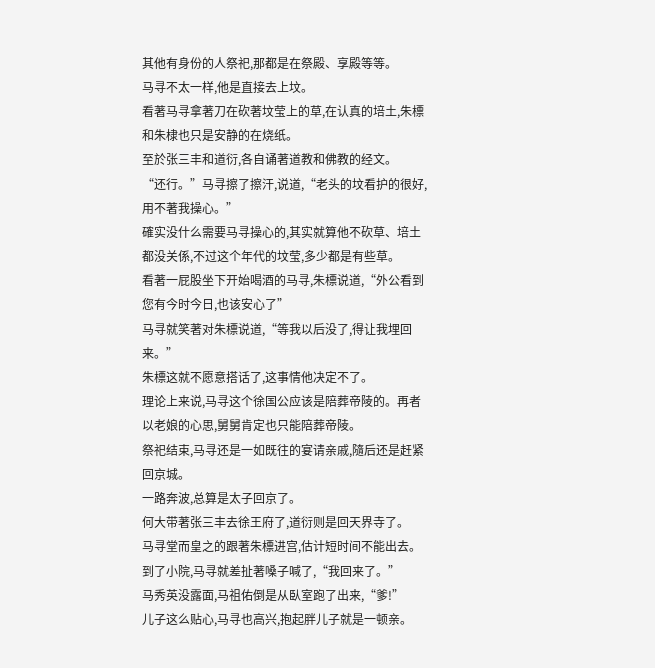其他有身份的人祭祀,那都是在祭殿、享殿等等。
马寻不太一样,他是直接去上坟。
看著马寻拿著刀在砍著坟莹上的草,在认真的培土,朱標和朱棣也只是安静的在烧纸。
至於张三丰和道衍,各自诵著道教和佛教的经文。
“还行。”马寻擦了擦汗,说道,“老头的坟看护的很好,用不著我操心。”
確实没什么需要马寻操心的,其实就算他不砍草、培土都没关係,不过这个年代的坟莹,多少都是有些草。
看著一屁股坐下开始喝酒的马寻,朱標说道,“外公看到您有今时今日,也该安心了”
马寻就笑著对朱標说道,“等我以后没了,得让我埋回来。”
朱標这就不愿意搭话了,这事情他决定不了。
理论上来说,马寻这个徐国公应该是陪葬帝陵的。再者以老娘的心思,舅舅肯定也只能陪葬帝陵。
祭祀结束,马寻还是一如既往的宴请亲戚,隨后还是赶紧回京城。
一路奔波,总算是太子回京了。
何大带著张三丰去徐王府了,道衍则是回天界寺了。
马寻堂而皇之的跟著朱標进宫,估计短时间不能出去。
到了小院,马寻就差扯著嗓子喊了,“我回来了。”
马秀英没露面,马祖佑倒是从臥室跑了出来,“爹!”
儿子这么贴心,马寻也高兴,抱起胖儿子就是一顿亲。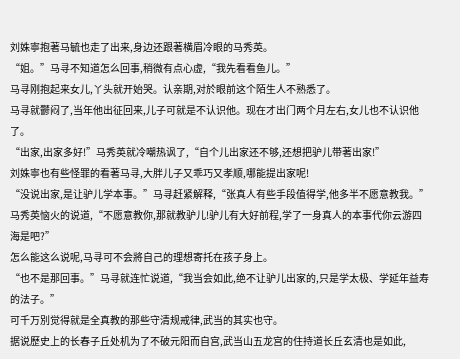刘姝寧抱著马毓也走了出来,身边还跟著横眉冷眼的马秀英。
“姐。”马寻不知道怎么回事,稍微有点心虚,“我先看看鱼儿。”
马寻刚抱起来女儿,丫头就开始哭。认亲期,对於眼前这个陌生人不熟悉了。
马寻就鬱闷了,当年他出征回来,儿子可就是不认识他。现在才出门两个月左右,女儿也不认识他了。
“出家,出家多好!”马秀英就冷嘲热讽了,“自个儿出家还不够,还想把驴儿带著出家!”
刘姝寧也有些怪罪的看著马寻,大胖儿子又乖巧又孝顺,哪能提出家呢!
“没说出家,是让驴儿学本事。”马寻赶紧解释,“张真人有些手段值得学,他多半不愿意教我。”
马秀英恼火的说道,“不愿意教你,那就教驴儿!驴儿有大好前程,学了一身真人的本事代你云游四海是吧?”
怎么能这么说呢,马寻可不会將自己的理想寄托在孩子身上。
“也不是那回事。”马寻就连忙说道,“我当会如此,绝不让驴儿出家的,只是学太极、学延年益寿的法子。”
可千万別觉得就是全真教的那些守清规戒律,武当的其实也守。
据说歷史上的长春子丘处机为了不破元阳而自宫,武当山五龙宫的住持道长丘玄清也是如此,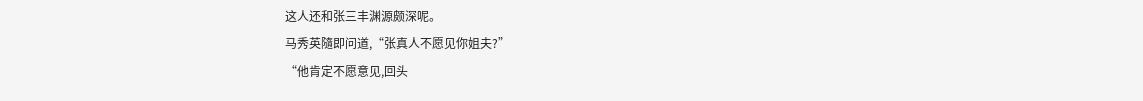这人还和张三丰渊源颇深呢。
马秀英隨即问道,“张真人不愿见你姐夫?”
“他肯定不愿意见,回头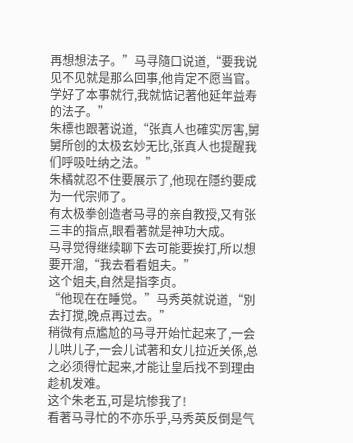再想想法子。”马寻隨口说道,“要我说见不见就是那么回事,他肯定不愿当官。学好了本事就行,我就惦记著他延年益寿的法子。”
朱標也跟著说道,“张真人也確实厉害,舅舅所创的太极玄妙无比,张真人也提醒我们呼吸吐纳之法。”
朱橘就忍不住要展示了,他现在隱约要成为一代宗师了。
有太极拳创造者马寻的亲自教授,又有张三丰的指点,眼看著就是神功大成。
马寻觉得继续聊下去可能要挨打,所以想要开溜,“我去看看姐夫。”
这个姐夫,自然是指李贞。
“他现在在睡觉。”马秀英就说道,“別去打搅,晚点再过去。”
稍微有点尷尬的马寻开始忙起来了,一会儿哄儿子,一会儿试著和女儿拉近关係,总之必须得忙起来,才能让皇后找不到理由趁机发难。
这个朱老五,可是坑惨我了!
看著马寻忙的不亦乐乎,马秀英反倒是气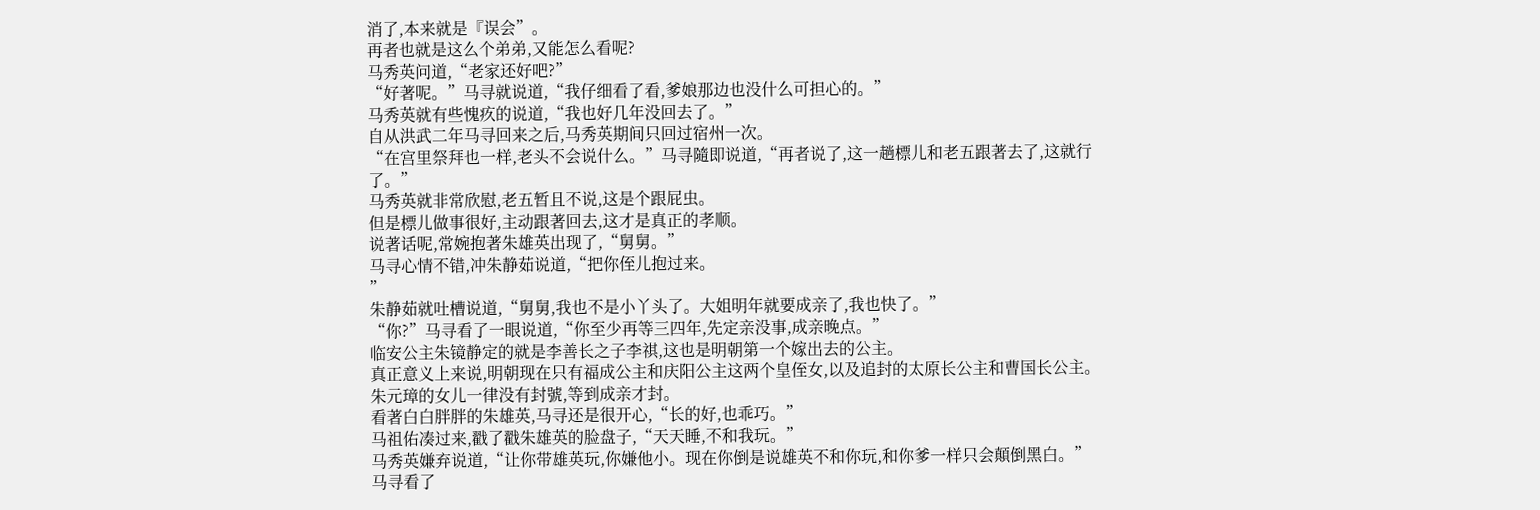消了,本来就是『误会”。
再者也就是这么个弟弟,又能怎么看呢?
马秀英问道,“老家还好吧?”
“好著呢。”马寻就说道,“我仔细看了看,爹娘那边也没什么可担心的。”
马秀英就有些愧疚的说道,“我也好几年没回去了。”
自从洪武二年马寻回来之后,马秀英期间只回过宿州一次。
“在宫里祭拜也一样,老头不会说什么。”马寻隨即说道,“再者说了,这一趟標儿和老五跟著去了,这就行了。”
马秀英就非常欣慰,老五暂且不说,这是个跟屁虫。
但是標儿做事很好,主动跟著回去,这才是真正的孝顺。
说著话呢,常婉抱著朱雄英出现了,“舅舅。”
马寻心情不错,冲朱静茹说道,“把你侄儿抱过来。
”
朱静茹就吐槽说道,“舅舅,我也不是小丫头了。大姐明年就要成亲了,我也快了。”
“你?”马寻看了一眼说道,“你至少再等三四年,先定亲没事,成亲晚点。”
临安公主朱镜静定的就是李善长之子李祺,这也是明朝第一个嫁出去的公主。
真正意义上来说,明朝现在只有福成公主和庆阳公主这两个皇侄女,以及追封的太原长公主和曹国长公主。
朱元璋的女儿一律没有封號,等到成亲才封。
看著白白胖胖的朱雄英,马寻还是很开心,“长的好,也乖巧。”
马祖佑凑过来,戳了戳朱雄英的脸盘子,“天天睡,不和我玩。”
马秀英嫌弃说道,“让你带雄英玩,你嫌他小。现在你倒是说雄英不和你玩,和你爹一样只会顛倒黑白。”
马寻看了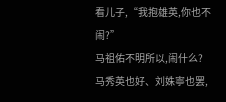看儿子,“我抱雄英,你也不闹?”
马祖佑不明所以,闹什么?
马秀英也好、刘姝寧也罢,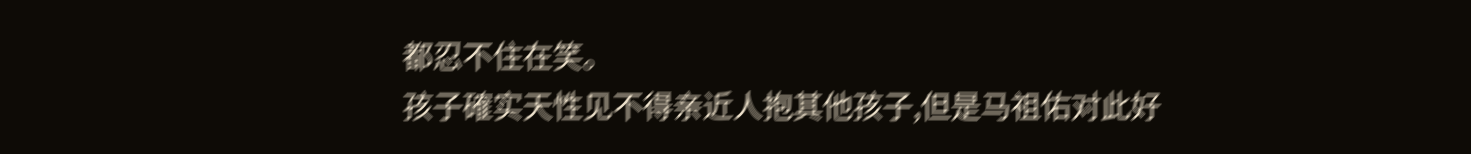都忍不住在笑。
孩子確实天性见不得亲近人抱其他孩子,但是马祖佑对此好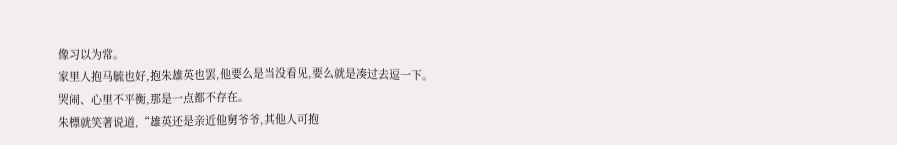像习以为常。
家里人抱马毓也好,抱朱雄英也罢,他要么是当没看见,要么就是凑过去逗一下。
哭闹、心里不平衡,那是一点都不存在。
朱標就笑著说道,“雄英还是亲近他舅爷爷,其他人可抱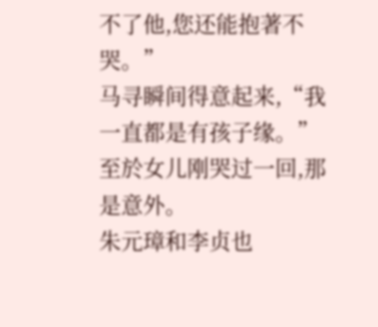不了他,您还能抱著不哭。”
马寻瞬间得意起来,“我一直都是有孩子缘。”
至於女儿刚哭过一回,那是意外。
朱元璋和李贞也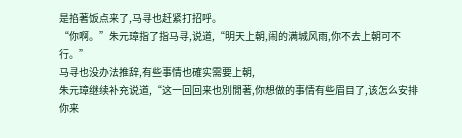是掐著饭点来了,马寻也赶紧打招呼。
“你啊。”朱元璋指了指马寻,说道,“明天上朝,闹的满城风雨,你不去上朝可不行。”
马寻也没办法推辞,有些事情也確实需要上朝,
朱元璋继续补充说道,“这一回回来也別閒著,你想做的事情有些眉目了,该怎么安排你来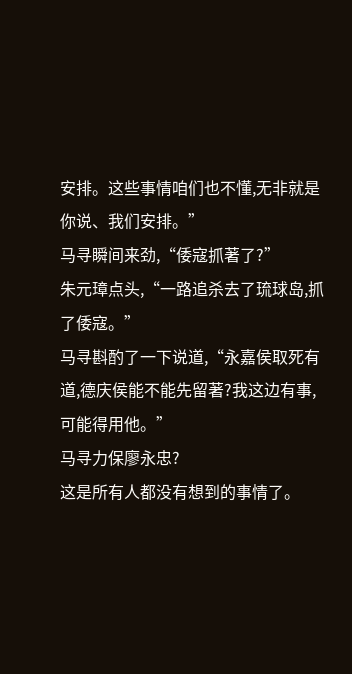安排。这些事情咱们也不懂,无非就是你说、我们安排。”
马寻瞬间来劲,“倭寇抓著了?”
朱元璋点头,“一路追杀去了琉球岛,抓了倭寇。”
马寻斟酌了一下说道,“永嘉侯取死有道,德庆侯能不能先留著?我这边有事,可能得用他。”
马寻力保廖永忠?
这是所有人都没有想到的事情了。